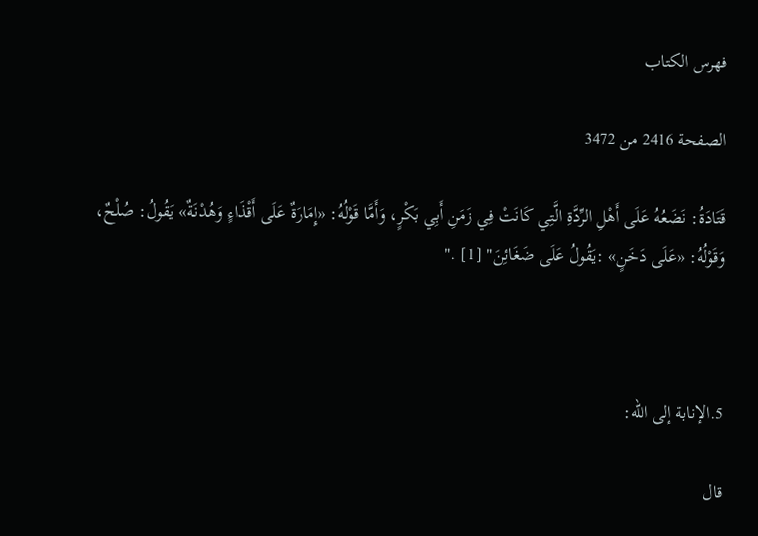فهرس الكتاب

الصفحة 2416 من 3472

قَتَادَةُ: نَضَعُهُ عَلَى أَهْلِ الرِّدَّةِ الَّتِي كَانَتْ فِي زَمَنِ أَبِي بَكْرٍ، وَأَمَّا قَوْلُهُ: «إِمَارَةٌ عَلَى أَقْذَاءٍ وَهُدْنَةٌ» يَقُولُ: صُلْحٌ، وَقَوْلُهُ: «عَلَى دَخَنٍ» :يَقُولُ عَلَى ضَغَائِنَ" [1] ."



5.الإنابة إلى الله:

قال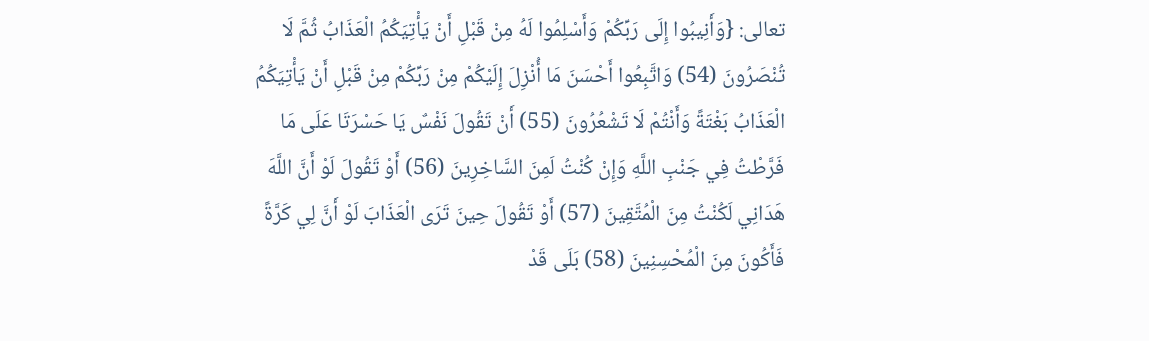تعالى: {وَأَنِيبُوا إِلَى رَبِّكُمْ وَأَسْلِمُوا لَهُ مِنْ قَبْلِ أَنْ يَأْتِيَكُمُ الْعَذَابُ ثُمَّ لَا تُنْصَرُونَ (54) وَاتَّبِعُوا أَحْسَنَ مَا أُنْزِلَ إِلَيْكُمْ مِنْ رَبِّكُمْ مِنْ قَبْلِ أَنْ يَأْتِيَكُمُ الْعَذَابُ بَغْتَةً وَأَنْتُمْ لَا تَشْعُرُونَ (55) أَنْ تَقُولَ نَفْسٌ يَا حَسْرَتَا عَلَى مَا فَرَّطْتُ فِي جَنْبِ اللَّهِ وَإِنْ كُنْتُ لَمِنَ السَّاخِرِينَ (56) أَوْ تَقُولَ لَوْ أَنَّ اللَّهَ هَدَانِي لَكُنْتُ مِنَ الْمُتَّقِينَ (57) أَوْ تَقُولَ حِينَ تَرَى الْعَذَابَ لَوْ أَنَّ لِي كَرَّةً فَأَكُونَ مِنَ الْمُحْسِنِينَ (58) بَلَى قَدْ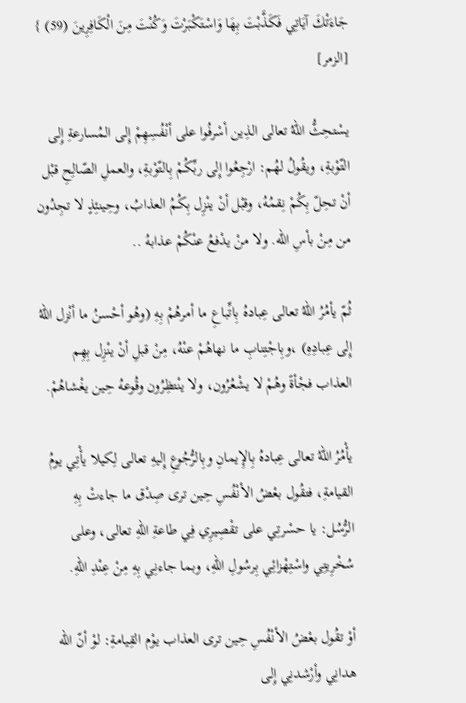جَاءَتْكَ آيَاتِي فَكَذَّبْتَ بِهَا وَاسْتَكْبَرْتَ وَكُنْتَ مِنَ الْكَافِرِينَ (59) } [الزمر]

يسْتحِثُّ اللهُ تعالى الذِين أسْرفُوا على أنْفُسِهِمْ إِلى المُسارعةِ إِلى التّوْبةِ، ويقُولُ لهُم: ارْجِعُوا إِلى ربِّكُمْ بِالتّوْبةِ، والعملِ الصّالِحِ قبْل أنْ تحِلّ بِكُمْ نِقمُهُ، وقبْل أنْ ينْزِل بِكُمُ العذابُ، وحِينئِذٍ لا تجِدُون من مِنْ بأسِ الله. ولا منْ يدْفعُ عنْكُمْ عذابهُ ..

ثُمّ يأمُرُ اللهُ تعالى عِبادهُ بِاتِّباعِ ما أمرهُمْ بِهِ (وهُو أحْسنُ ما أنْزل اللهُ إِلى عِبادِهِ) ،وبِاجْتِنابِ ما نهاهُمْ عنْهُ، مِنْ قبلِ أنْ ينْزِل بِهِم العذاب فجْأةً وهُمْ لا يشْعُرُون، ولا ينْتظِرُون وقُوعهُ حِين يغْشاهُمْ.

يأْمُرُ اللهُ تعالى عِبادهُ بِالإِيمانِ وبِالرُّجُوعِ إِليهِ تعالى لِكيلا يأْتِي يومُ القيامةِ، فتقُول بعْضُ الأنْفُسِ حِين ترى صِدْق ما جاءتْ بِهِ الرُّسُل: يا حسْرتِي على تقْصِيرِي فِي طاعةِ اللهِ تعالى، وعلى سُخْرِيتِي واسْتِهْزائِي بِرسُولِ اللهِ، وبما جاءنِي بِهِ مِنْ عِنْدِ اللهِ.

أوْ تقُول بعْضُ الأنْفُسِ حِين ترى العذاب يوْم القِيامةِ: لوْ أنّ الله هدانِي وأرْشدنِي إِلى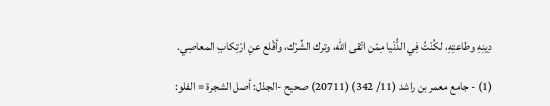دِينِهِ وطاعتِهِ، لكُنْتُ فِي الدُّنْيا مِمّن اتّقى الله، وترك الشِّرْك، وأقْلع عنِ ارْتِكابِ المعاصِي.

(1) - جامع معمر بن راشد (11/ 342) (20711) صحيح -الجذل: أصل الشجرة = الفلو: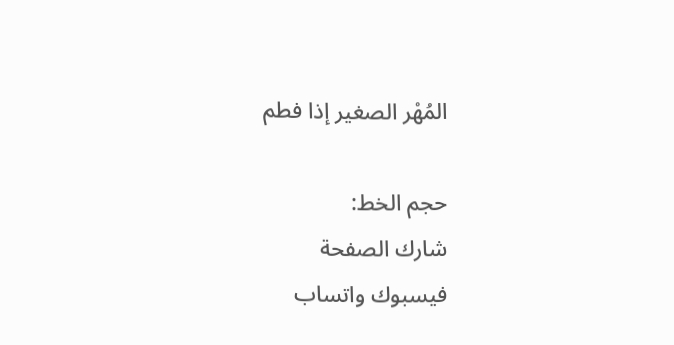المُهْر الصغير إذا فطم

حجم الخط:
شارك الصفحة
فيسبوك واتساب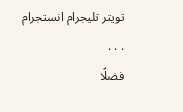تويتر تليجرام انستجرام
. . .
فضلًا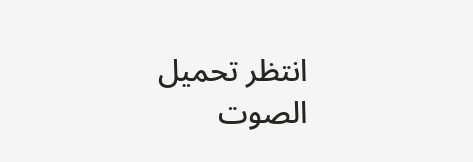انتظر تحميل الصوت